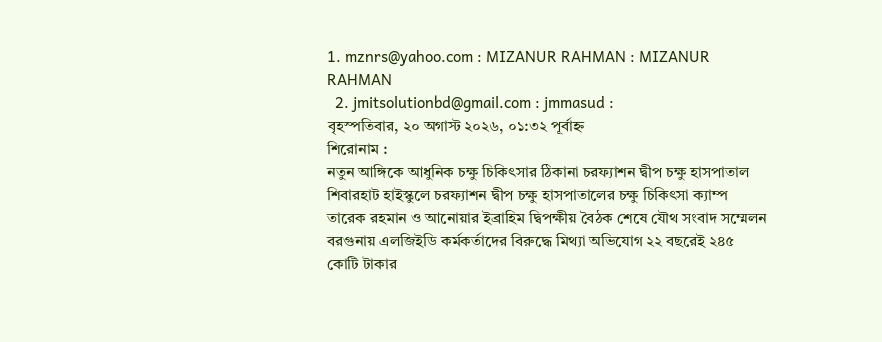1. mznrs@yahoo.com : MIZANUR RAHMAN : MIZANUR RAHMAN
  2. jmitsolutionbd@gmail.com : jmmasud :
বৃহস্পতিবার, ২০ অগাস্ট ২০২৬, ০১:৩২ পূর্বাহ্ন
শিরোনাম :
নতুন আঙ্গিকে আধুনিক চক্ষু চিকিৎসার ঠিকানা চরফ্যাশন দ্বীপ চক্ষু হাসপাতাল শিবারহাট হাইস্কুলে চরফ্যাশন দ্বীপ চক্ষু হাসপাতালের চক্ষু চিকিৎসা ক্যাম্প তারেক রহমান ও আনোয়ার ইব্রাহিম দ্বিপক্ষীয় বৈঠক শেষে যৌথ সংবাদ সম্মেলন বরগুনায় এলজিইডি কর্মকর্তাদের বিরুদ্ধে মিথ্যা অভিযোগ ২২ বছরেই ২৪৫ কোটি টাকার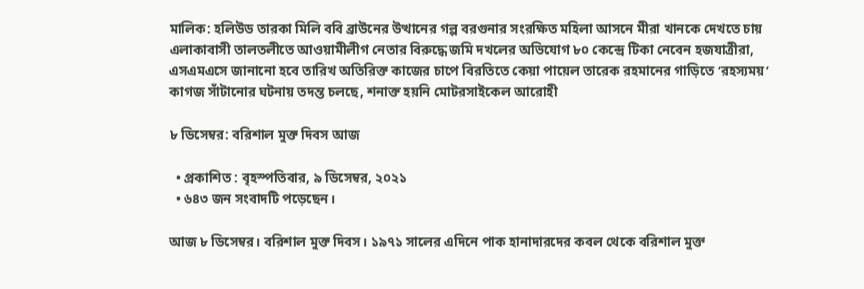মালিক: হলিউড তারকা মিলি ববি ব্রাউনের উত্থানের গল্প বরগুনার সংরক্ষিত মহিলা আসনে মীরা খানকে দেখতে চায় এলাকাবাসী তালতলীতে আওয়ামীলীগ নেতার বিরুদ্ধে জমি দখলের অভিযোগ ৮০ কেন্দ্রে টিকা নেবেন হজযাত্রীরা, এসএমএসে জানানো হবে তারিখ অতিরিক্ত কাজের চাপে বিরতিতে কেয়া পায়েল তারেক রহমানের গাড়িতে ‘রহস্যময়’ কাগজ সাঁটানোর ঘটনায় তদন্ত চলছে, শনাক্ত হয়নি মোটরসাইকেল আরোহী

৮ ডিসেম্বর: বরিশাল মুক্ত দিবস আজ

  • প্রকাশিত : বৃহস্পতিবার, ৯ ডিসেম্বর, ২০২১
  • ৬৪৩ জন সংবাদটি পড়েছেন।

আজ ৮ ডিসেম্বর। বরিশাল মুক্ত দিবস। ১৯৭১ সালের এদিনে পাক হানাদারদের কবল থেকে বরিশাল মুক্ত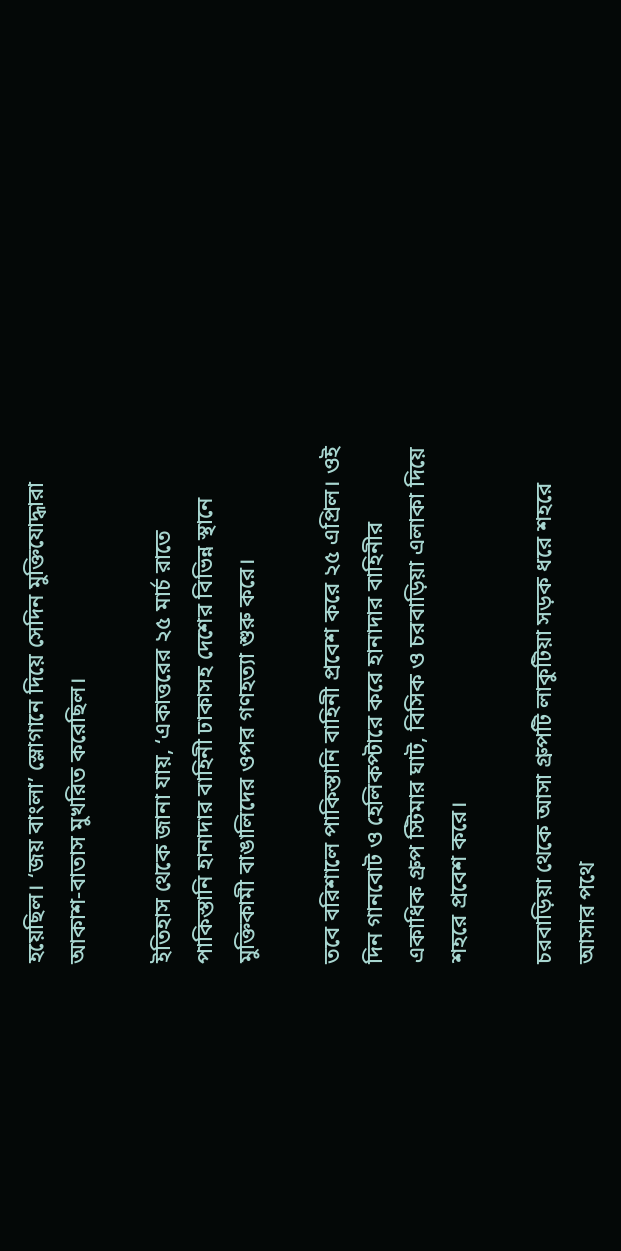হয়েছিল। ‘জয় বাংলা’ স্লোগানে দিয়ে সেদিন মুক্তিযোদ্ধারা আকাশ-বাতাস মুখরিত করেছিল।

ইতিহাস থেকে জানা যায়, ‘একাত্তরের ২৫ মার্চ রাতে পাকিস্তানি হানাদার বাহিনী ঢাকাসহ দেশের বিভিন্ন স্থানে মুক্তিকামী বাঙালিদের ওপর গণহত্যা শুরু করে।

তবে বরিশালে পাকিস্তানি বাহিনী প্রবেশ করে ২৫ এপ্রিল। ওই দিন গানবোট ও হেলিকপ্টারে করে হানাদার বাহিনীর একাধিক গ্রুপ স্টিমার ঘাট, বিসিক ও চরবাড়িয়া এলাকা দিয়ে শহরে প্রবেশ করে।

চরবাড়িয়া থেকে আসা গ্রুপটি লাকুটিয়া সড়ক ধরে শহরে আসার পথে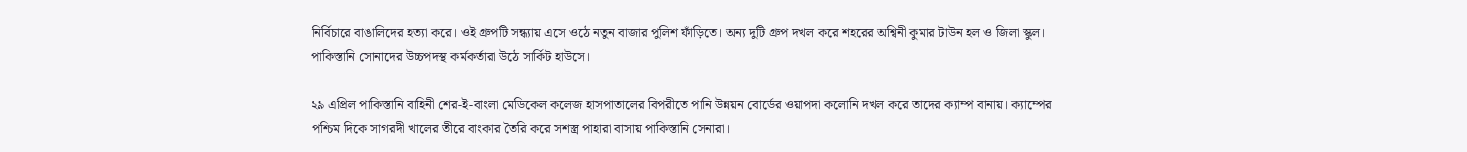নির্বিচারে বাঙালিদের হত্যা করে। ওই গ্রুপটি সন্ধ্যায় এসে ওঠে নতুন বাজার পুলিশ ফাঁড়িতে। অন্য দুটি গ্রুপ দখল করে শহরের অশ্বিনী কুমার টাউন হল ও জিলা স্কুল। পাকিস্তানি সোনাদের উচ্চপদস্থ কর্মকর্তারা উঠে সার্কিট হাউসে।

২৯ এপ্রিল পাকিস্তানি বাহিনী শের-ই-বাংলা মেডিকেল কলেজ হাসপাতালের বিপরীতে পানি উন্নয়ন বোর্ডের ওয়াপদা কলোনি দখল করে তাদের ক্যাম্প বানায়। ক্যাম্পের পশ্চিম দিকে সাগরদী খালের তীরে বাংকার তৈরি করে সশস্ত্র পাহারা বাসায় পাকিস্তানি সেনারা।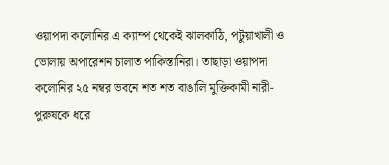ওয়াপদা কলোনির এ ক্যাম্প থেকেই ঝালকাঠি, পটুয়াখালী ও ভোলায় অপারেশন চালাত পাকিস্তানিরা। তাছাড়া ওয়াপদা কলোনির ২৫ নম্বর ভবনে শত শত বাঙালি মুক্তিকামী নারী-পুরুষকে ধরে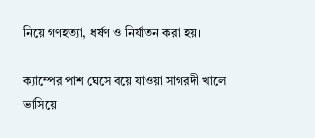নিয়ে গণহত্যা, ধর্ষণ ও নির্যাতন করা হয়।

ক্যাম্পের পাশ ঘেসে বয়ে যাওয়া সাগরদী খালে ভাসিয়ে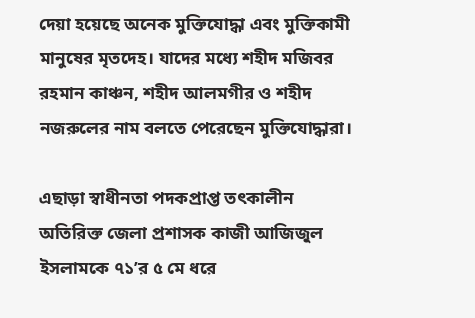দেয়া হয়েছে অনেক মুক্তিযোদ্ধা এবং মুক্তিকামী মানুষের মৃতদেহ। যাদের মধ্যে শহীদ মজিবর রহমান কাঞ্চন, শহীদ আলমগীর ও শহীদ নজরুলের নাম বলতে পেরেছেন মুক্তিযোদ্ধারা।

এছাড়া স্বাধীনতা পদকপ্রাপ্ত তৎকালীন অতিরিক্ত জেলা প্রশাসক কাজী আজিজুল ইসলামকে ৭১’র ৫ মে ধরে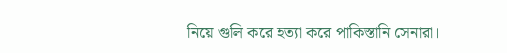নিয়ে গুলি করে হত্যা করে পাকিস্তানি সেনারা।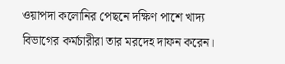ওয়াপদা কলোনির পেছনে দক্ষিণ পাশে খাদ্য বিভাগের কর্মচারীরা তার মরদেহ দাফন করেন।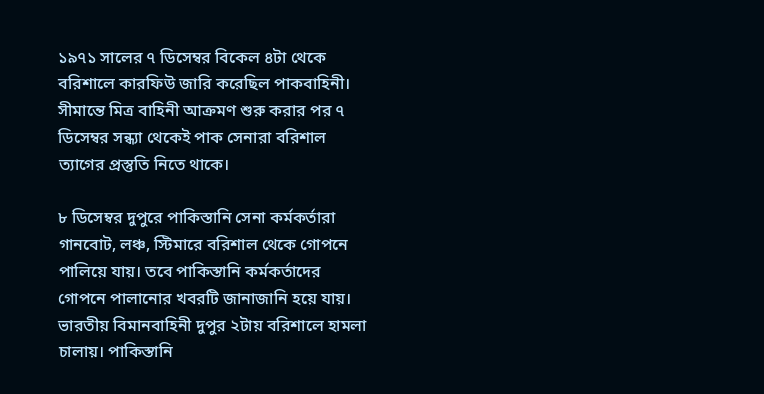১৯৭১ সালের ৭ ডিসেম্বর বিকেল ৪টা থেকে বরিশালে কারফিউ জারি করেছিল পাকবাহিনী। সীমান্তে মিত্র বাহিনী আক্রমণ শুরু করার পর ৭ ডিসেম্বর সন্ধ্যা থেকেই পাক সেনারা বরিশাল ত্যাগের প্রস্তুতি নিতে থাকে।

৮ ডিসেম্বর দুপুরে পাকিস্তানি সেনা কর্মকর্তারা গানবোট, লঞ্চ, স্টিমারে বরিশাল থেকে গোপনে পালিয়ে যায়। তবে পাকিস্তানি কর্মকর্তাদের গোপনে পালানোর খবরটি জানাজানি হয়ে যায়। ভারতীয় বিমানবাহিনী দুপুর ২টায় বরিশালে হামলা চালায়। পাকিস্তানি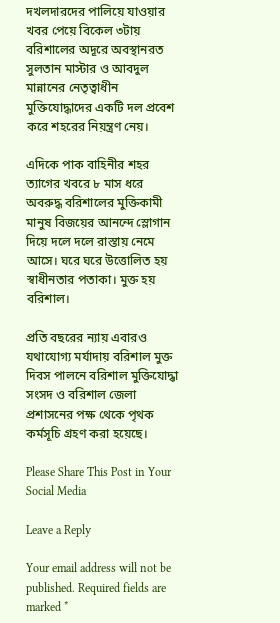দখলদারদের পালিয়ে যাওয়ার খবর পেয়ে বিকেল ৩টায় বরিশালের অদূরে অবস্থানরত সুলতান মাস্টার ও আবদুল মান্নানের নেতৃত্বাধীন মুক্তিযোদ্ধাদের একটি দল প্রবেশ করে শহরের নিয়ন্ত্রণ নেয়।

এদিকে পাক বাহিনীর শহর ত্যাগের খবরে ৮ মাস ধরে অবরুদ্ধ বরিশালের মুক্তিকামী মানুষ বিজয়ের আনন্দে স্লোগান দিয়ে দলে দলে রাস্তায় নেমে আসে। ঘরে ঘরে উত্তোলিত হয় স্বাধীনতার পতাকা। মুক্ত হয় বরিশাল।

প্রতি বছরের ন্যায় এবারও যথাযোগ্য মর্যাদায় বরিশাল মুক্ত দিবস পালনে বরিশাল মুক্তিযোদ্ধা সংসদ ও বরিশাল জেলা প্রশাসনের পক্ষ থেকে পৃথক কর্মসূচি গ্রহণ করা হয়েছে।

Please Share This Post in Your Social Media

Leave a Reply

Your email address will not be published. Required fields are marked *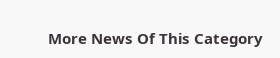More News Of This Category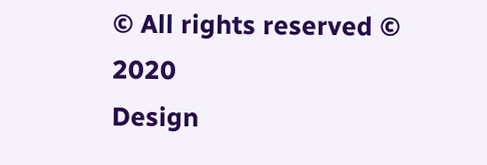© All rights reserved © 2020
Design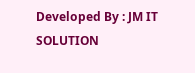Developed By : JM IT SOLUTION